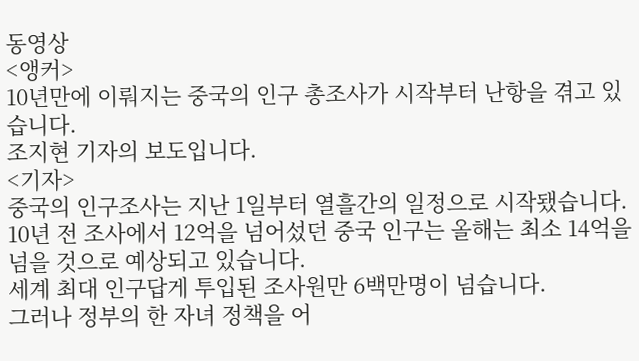동영상
<앵커>
10년만에 이뤄지는 중국의 인구 총조사가 시작부터 난항을 겪고 있습니다.
조지현 기자의 보도입니다.
<기자>
중국의 인구조사는 지난 1일부터 열흘간의 일정으로 시작됐습니다.
10년 전 조사에서 12억을 넘어섰던 중국 인구는 올해는 최소 14억을 넘을 것으로 예상되고 있습니다.
세계 최대 인구답게 투입된 조사원만 6백만명이 넘습니다.
그러나 정부의 한 자녀 정책을 어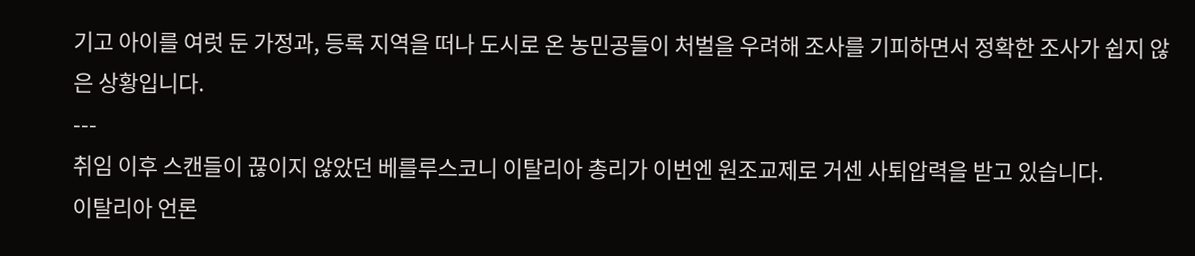기고 아이를 여럿 둔 가정과, 등록 지역을 떠나 도시로 온 농민공들이 처벌을 우려해 조사를 기피하면서 정확한 조사가 쉽지 않은 상황입니다.
---
취임 이후 스캔들이 끊이지 않았던 베를루스코니 이탈리아 총리가 이번엔 원조교제로 거센 사퇴압력을 받고 있습니다.
이탈리아 언론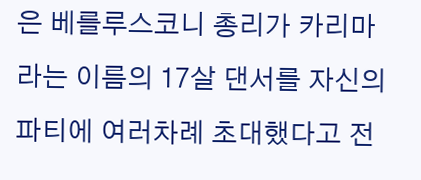은 베를루스코니 총리가 카리마 라는 이름의 17살 댄서를 자신의 파티에 여러차례 초대했다고 전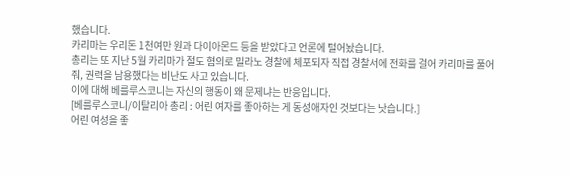했습니다.
카리마는 우리돈 1천여만 원과 다이아몬드 등을 받았다고 언론에 털어놨습니다.
총리는 또 지난 5월 카리마가 절도 혐의로 밀라노 경찰에 체포되자 직접 경찰서에 전화를 걸어 카리마를 풀어줘, 권력을 남용했다는 비난도 사고 있습니다.
이에 대해 베를루스코니는 자신의 행동이 왜 문제냐는 반응입니다.
[베를루스코니/이탈리아 총리 : 어린 여자를 좋아하는 게 동성애자인 것보다는 낫습니다.]
어린 여성을 좋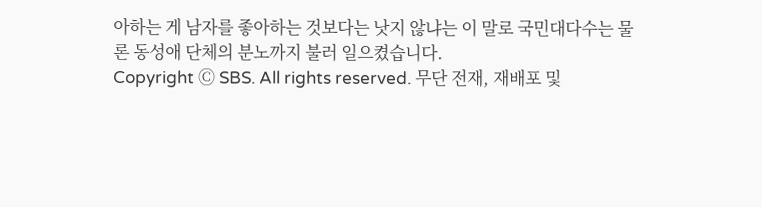아하는 게 남자를 좋아하는 것보다는 낫지 않냐는 이 말로 국민대다수는 물론 동성애 단체의 분노까지 불러 일으켰습니다.
Copyright Ⓒ SBS. All rights reserved. 무단 전재, 재배포 및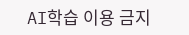AI학습 이용 금지